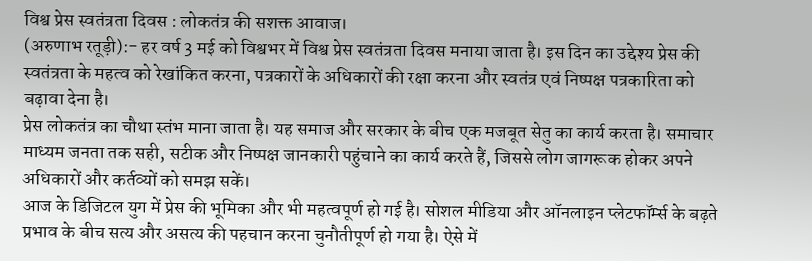विश्व प्रेस स्वतंत्रता दिवस : लोकतंत्र की सशक्त आवाज।
(अरुणाभ रतूड़ी):- हर वर्ष 3 मई को विश्वभर में विश्व प्रेस स्वतंत्रता दिवस मनाया जाता है। इस दिन का उद्देश्य प्रेस की स्वतंत्रता के महत्व को रेखांकित करना, पत्रकारों के अधिकारों की रक्षा करना और स्वतंत्र एवं निष्पक्ष पत्रकारिता को बढ़ावा देना है।
प्रेस लोकतंत्र का चौथा स्तंभ माना जाता है। यह समाज और सरकार के बीच एक मजबूत सेतु का कार्य करता है। समाचार माध्यम जनता तक सही, सटीक और निष्पक्ष जानकारी पहुंचाने का कार्य करते हैं, जिससे लोग जागरूक होकर अपने अधिकारों और कर्तव्यों को समझ सकें।
आज के डिजिटल युग में प्रेस की भूमिका और भी महत्वपूर्ण हो गई है। सोशल मीडिया और ऑनलाइन प्लेटफॉर्म्स के बढ़ते प्रभाव के बीच सत्य और असत्य की पहचान करना चुनौतीपूर्ण हो गया है। ऐसे में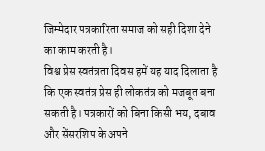जिम्मेदार पत्रकारिता समाज को सही दिशा देने का काम करती है।
विश्व प्रेस स्वतंत्रता दिवस हमें यह याद दिलाता है कि एक स्वतंत्र प्रेस ही लोकतंत्र को मजबूत बना सकती है। पत्रकारों को बिना किसी भय, दबाव और सेंसरशिप के अपने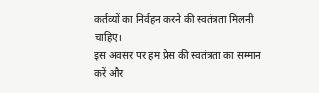कर्तव्यों का निर्वहन करने की स्वतंत्रता मिलनी चाहिए।
इस अवसर पर हम प्रेस की स्वतंत्रता का सम्मान करें और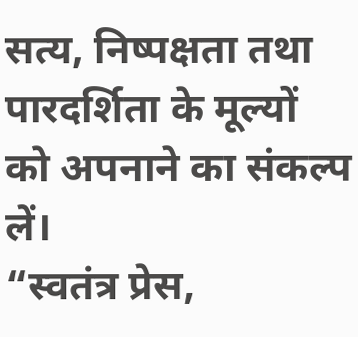सत्य, निष्पक्षता तथा पारदर्शिता के मूल्यों को अपनाने का संकल्प लें।
“स्वतंत्र प्रेस,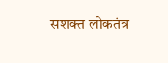सशक्त लोकतंत्र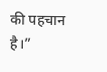की पहचान है।”